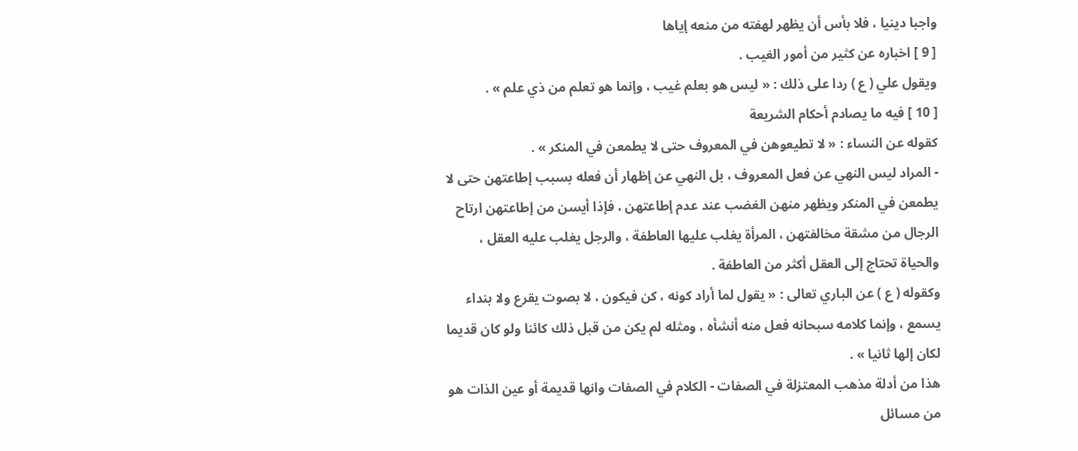واجبا دينيا ، فلا بأس أن يظهر لهفته من منعه إياها
[ 9 ] اخباره عن كثير من أمور الغيب .
ويقول علي ( ع ) ردا على ذلك : « ليس هو بعلم غيب ، وإنما هو تعلم من ذي علم » .
[ 10 ] فيه ما يصادم أحكام الشريعة
كقوله عن النساء : « لا تطيعوهن في المعروف حتى لا يطمعن في المنكر » .
- المراد ليس النهي عن فعل المعروف ، بل النهي عن إظهار أن فعله بسبب إطاعتهن حتى لا يطمعن في المنكر ويظهر منهن الغضب عند عدم إطاعتهن ، فإذا أيسن من إطاعتهن ارتاح الرجال من مشقة مخالفتهن ، المرأة يغلب عليها العاطفة ، والرجل يغلب عليه العقل ، والحياة تحتاج إلى العقل أكثر من العاطفة .
وكقوله ( ع ) عن الباري تعالى : « يقول لما أراد كونه ، كن فيكون ، لا بصوت يقرع ولا بنداء يسمع ، وإنما كلامه سبحانه فعل منه أنشأه ، ومثله لم يكن من قبل ذلك كائنا ولو كان قديما لكان إلها ثانيا » .
هذا من أدلة مذهب المعتزلة في الصفات - الكلام في الصفات وانها قديمة أو عين الذات هو من مسائل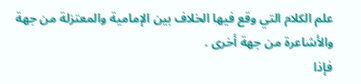علم الكلام التي وقع فيها الخلاف بين الإمامية والمعتزلة من جهة والأشاعرة من جهة أخرى .
فإذا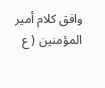وافق كلام أمير المؤمنين ( ع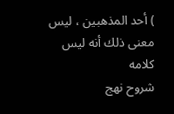) أحد المذهبين ، ليس معنى ذلك أنه ليس كلامه
شروح نهج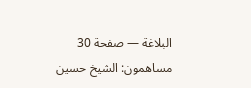البلاغة — صفحة 30
مساهمون: الشيخ حسين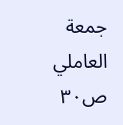جمعة العاملي
ص٣٠